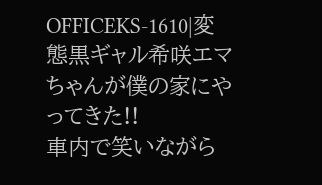OFFICEKS-1610|変態黒ギャル希咲エマちゃんが僕の家にやってきた!!
車内で笑いながら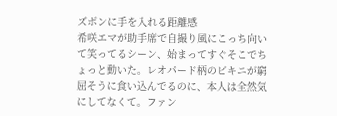ズボンに手を入れる距離感
希咲エマが助手席で自撮り風にこっち向いて笑ってるシーン、始まってすぐそこでちょっと動いた。レオパード柄のビキニが窮屈そうに食い込んでるのに、本人は全然気にしてなくて。ファン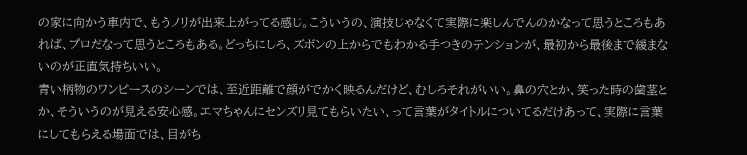の家に向かう車内で、もうノリが出来上がってる感じ。こういうの、演技じゃなくて実際に楽しんでんのかなって思うところもあれば、プロだなって思うところもある。どっちにしろ、ズボンの上からでもわかる手つきのテンションが、最初から最後まで緩まないのが正直気持ちいい。
青い柄物のワンピースのシーンでは、至近距離で顔がでかく映るんだけど、むしろそれがいい。鼻の穴とか、笑った時の歯茎とか、そういうのが見える安心感。エマちゃんにセンズリ見てもらいたい、って言葉がタイトルについてるだけあって、実際に言葉にしてもらえる場面では、目がち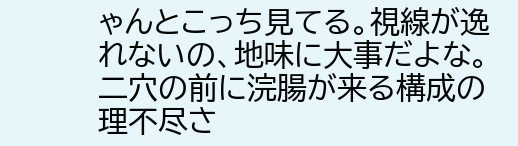ゃんとこっち見てる。視線が逸れないの、地味に大事だよな。
二穴の前に浣腸が来る構成の理不尽さ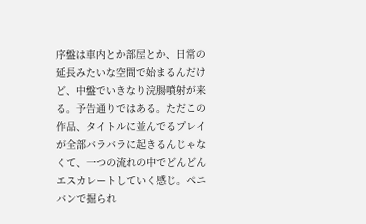序盤は車内とか部屋とか、日常の延長みたいな空間で始まるんだけど、中盤でいきなり浣腸噴射が来る。予告通りではある。ただこの作品、タイトルに並んでるプレイが全部バラバラに起きるんじゃなくて、一つの流れの中でどんどんエスカレートしていく感じ。ペニバンで掘られ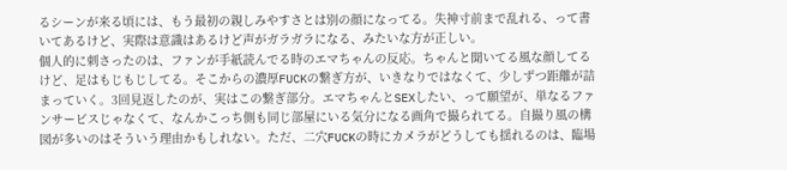るシーンが来る頃には、もう最初の親しみやすさとは別の顔になってる。失神寸前まで乱れる、って書いてあるけど、実際は意識はあるけど声がガラガラになる、みたいな方が正しい。
個人的に刺さったのは、ファンが手紙読んでる時のエマちゃんの反応。ちゃんと聞いてる風な顔してるけど、足はもじもじしてる。そこからの濃厚FUCKの繋ぎ方が、いきなりではなくて、少しずつ距離が詰まっていく。3回見返したのが、実はこの繋ぎ部分。エマちゃんとSEXしたい、って願望が、単なるファンサービスじゃなくて、なんかこっち側も同じ部屋にいる気分になる画角で撮られてる。自撮り風の構図が多いのはそういう理由かもしれない。ただ、二穴FUCKの時にカメラがどうしても揺れるのは、臨場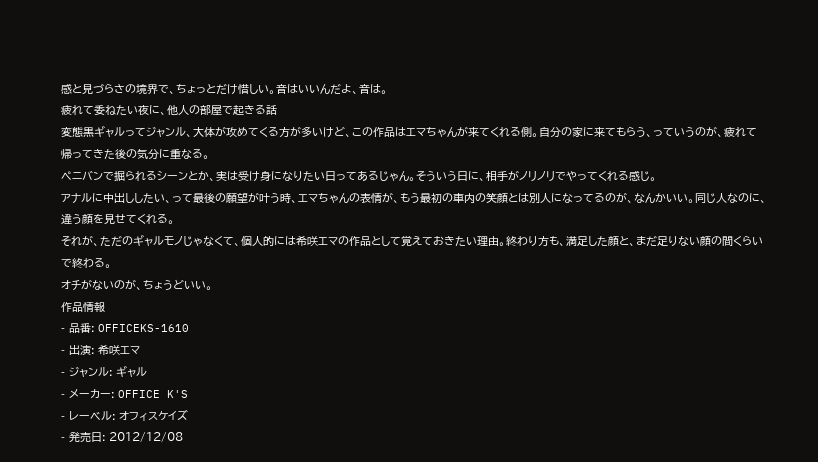感と見づらさの境界で、ちょっとだけ惜しい。音はいいんだよ、音は。
疲れて委ねたい夜に、他人の部屋で起きる話
変態黒ギャルってジャンル、大体が攻めてくる方が多いけど、この作品はエマちゃんが来てくれる側。自分の家に来てもらう、っていうのが、疲れて帰ってきた後の気分に重なる。
ペニバンで掘られるシーンとか、実は受け身になりたい日ってあるじゃん。そういう日に、相手がノリノリでやってくれる感じ。
アナルに中出ししたい、って最後の願望が叶う時、エマちゃんの表情が、もう最初の車内の笑顔とは別人になってるのが、なんかいい。同じ人なのに、違う顔を見せてくれる。
それが、ただのギャルモノじゃなくて、個人的には希咲エマの作品として覚えておきたい理由。終わり方も、満足した顔と、まだ足りない顔の間くらいで終わる。
オチがないのが、ちょうどいい。
作品情報
- 品番: OFFICEKS-1610
- 出演: 希咲エマ
- ジャンル: ギャル
- メーカー: OFFICE K'S
- レーベル: オフィスケイズ
- 発売日: 2012/12/08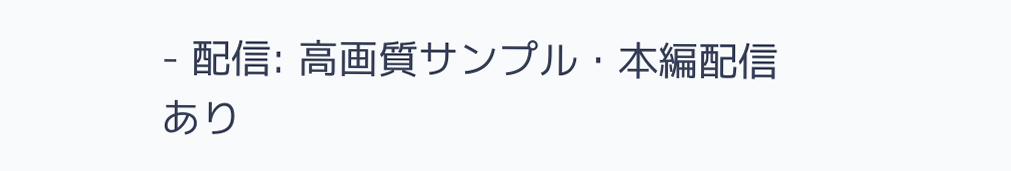- 配信: 高画質サンプル・本編配信あり